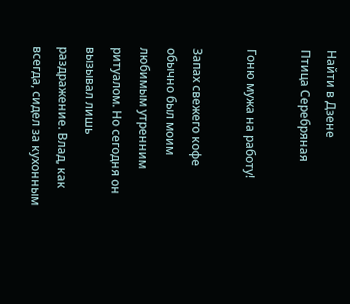Найти в Дзене
Птица Серебряная

Гоню мужа на работу!

Запах свежего кофе обычно был моим любимым утренним ритуалом. Но сегодня он вызывал лишь раздражение. Влад, как всегда, сидел за кухонным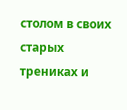столом в своих старых трениках и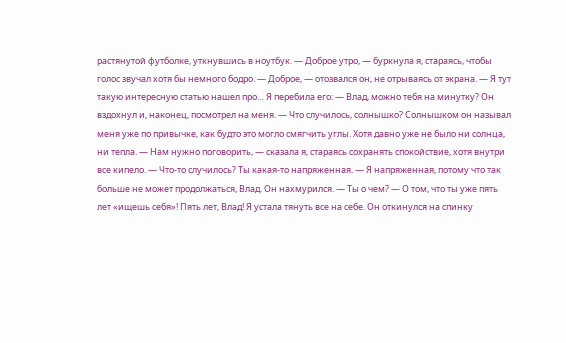растянутой футболке, уткнувшись в ноутбук. — Доброе утро, — буркнула я, стараясь, чтобы голос звучал хотя бы немного бодро. — Доброе, — отозвался он, не отрываясь от экрана. — Я тут такую интересную статью нашел про… Я перебила его: — Влад, можно тебя на минутку? Он вздохнул и, наконец, посмотрел на меня. — Что случилось, солнышко? Солнышком он называл меня уже по привычке, как будто это могло смягчить углы. Хотя давно уже не было ни солнца, ни тепла. — Нам нужно поговорить, — сказала я, стараясь сохранять спокойствие, хотя внутри все кипело. — Что-то случилось? Ты какая-то напряженная. — Я напряженная, потому что так больше не может продолжаться, Влад. Он нахмурился. — Ты о чем? — О том, что ты уже пять лет «ищешь себя»! Пять лет, Влад! Я устала тянуть все на себе. Он откинулся на спинку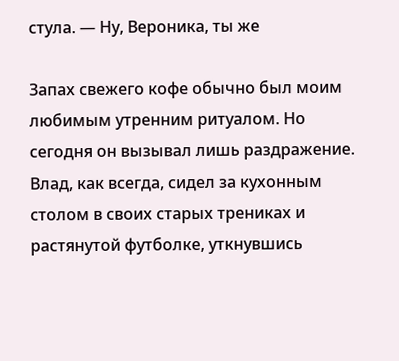стула. — Ну, Вероника, ты же

Запах свежего кофе обычно был моим любимым утренним ритуалом. Но сегодня он вызывал лишь раздражение. Влад, как всегда, сидел за кухонным столом в своих старых трениках и растянутой футболке, уткнувшись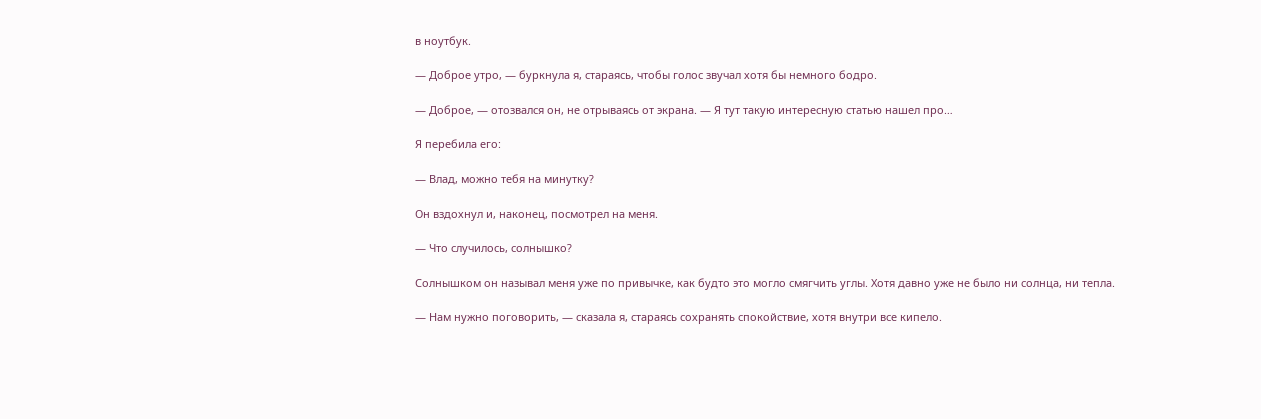в ноутбук.

— Доброе утро, — буркнула я, стараясь, чтобы голос звучал хотя бы немного бодро.

— Доброе, — отозвался он, не отрываясь от экрана. — Я тут такую интересную статью нашел про…

Я перебила его:

— Влад, можно тебя на минутку?

Он вздохнул и, наконец, посмотрел на меня.

— Что случилось, солнышко?

Солнышком он называл меня уже по привычке, как будто это могло смягчить углы. Хотя давно уже не было ни солнца, ни тепла.

— Нам нужно поговорить, — сказала я, стараясь сохранять спокойствие, хотя внутри все кипело.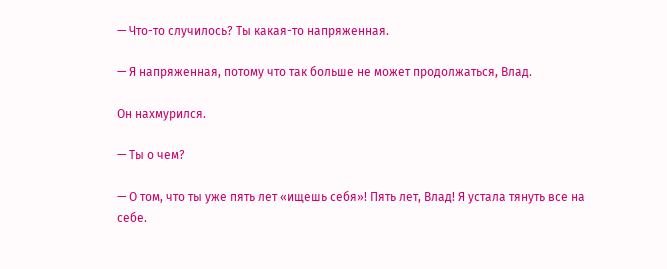— Что-то случилось? Ты какая-то напряженная.

— Я напряженная, потому что так больше не может продолжаться, Влад.

Он нахмурился.

— Ты о чем?

— О том, что ты уже пять лет «ищешь себя»! Пять лет, Влад! Я устала тянуть все на себе.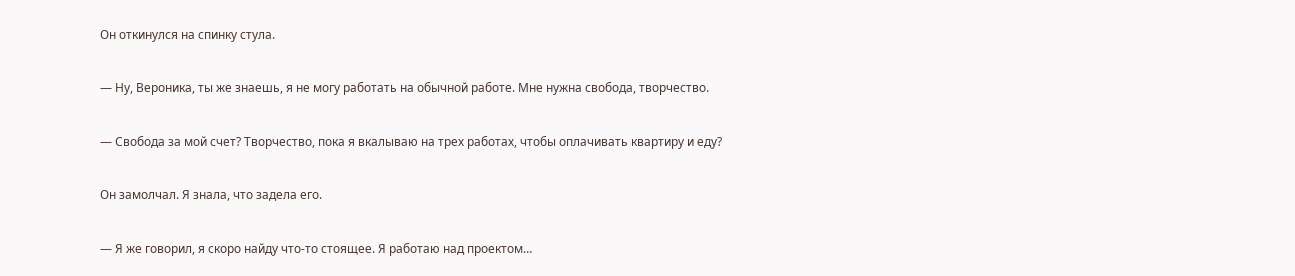Он откинулся на спинку стула.

— Ну, Вероника, ты же знаешь, я не могу работать на обычной работе. Мне нужна свобода, творчество.

— Свобода за мой счет? Творчество, пока я вкалываю на трех работах, чтобы оплачивать квартиру и еду?

Он замолчал. Я знала, что задела его.

— Я же говорил, я скоро найду что-то стоящее. Я работаю над проектом…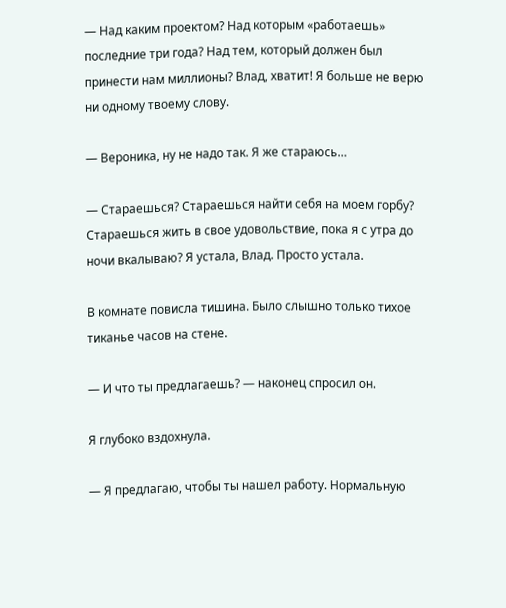— Над каким проектом? Над которым «работаешь» последние три года? Над тем, который должен был принести нам миллионы? Влад, хватит! Я больше не верю ни одному твоему слову.

— Вероника, ну не надо так. Я же стараюсь…

— Стараешься? Стараешься найти себя на моем горбу? Стараешься жить в свое удовольствие, пока я с утра до ночи вкалываю? Я устала, Влад. Просто устала.

В комнате повисла тишина. Было слышно только тихое тиканье часов на стене.

— И что ты предлагаешь? — наконец спросил он.

Я глубоко вздохнула.

— Я предлагаю, чтобы ты нашел работу. Нормальную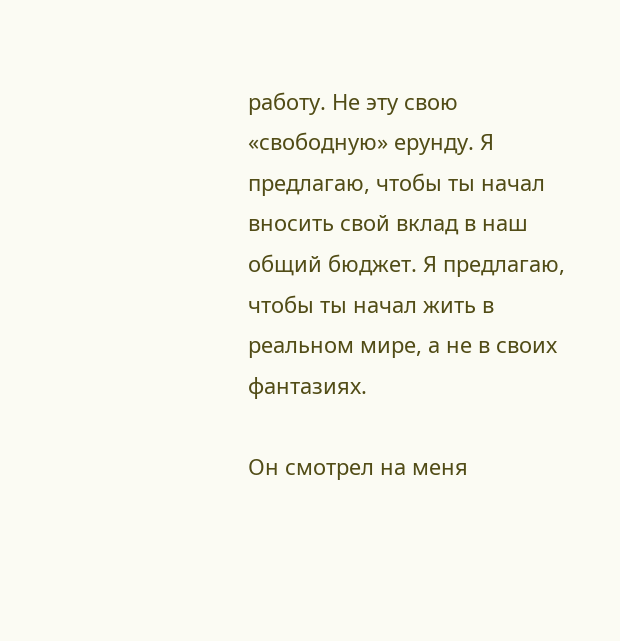работу. Не эту свою «свободную» ерунду. Я предлагаю, чтобы ты начал вносить свой вклад в наш общий бюджет. Я предлагаю, чтобы ты начал жить в реальном мире, а не в своих фантазиях.

Он смотрел на меня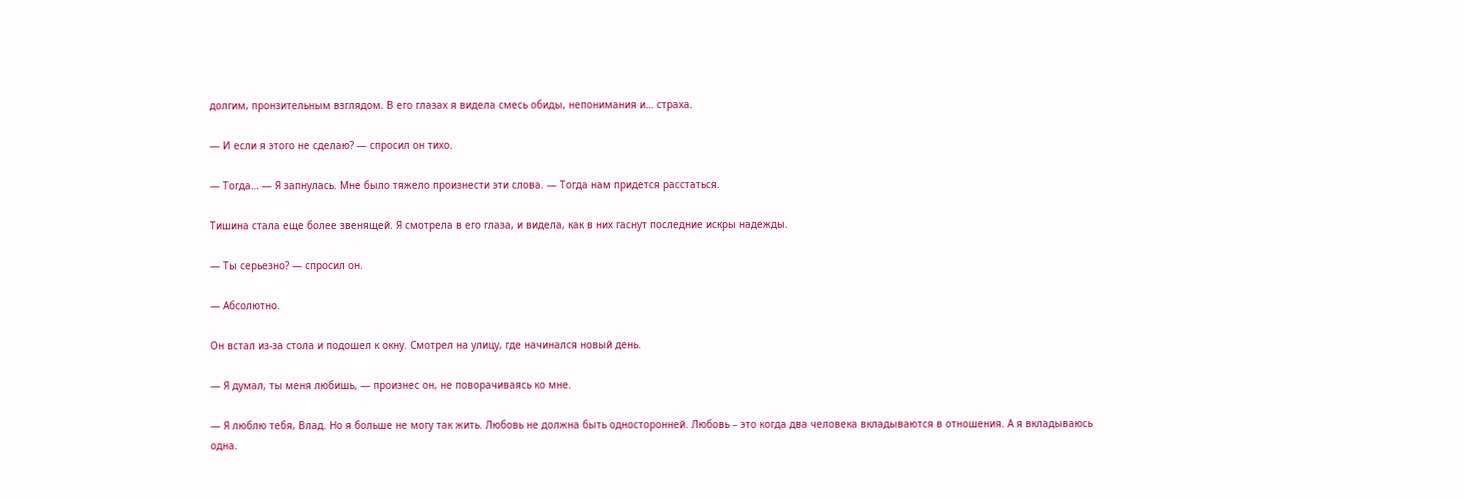долгим, пронзительным взглядом. В его глазах я видела смесь обиды, непонимания и… страха.

— И если я этого не сделаю? — спросил он тихо.

— Тогда… — Я запнулась. Мне было тяжело произнести эти слова. — Тогда нам придется расстаться.

Тишина стала еще более звенящей. Я смотрела в его глаза, и видела, как в них гаснут последние искры надежды.

— Ты серьезно? — спросил он.

— Абсолютно.

Он встал из-за стола и подошел к окну. Смотрел на улицу, где начинался новый день.

— Я думал, ты меня любишь, — произнес он, не поворачиваясь ко мне.

— Я люблю тебя, Влад. Но я больше не могу так жить. Любовь не должна быть односторонней. Любовь – это когда два человека вкладываются в отношения. А я вкладываюсь одна.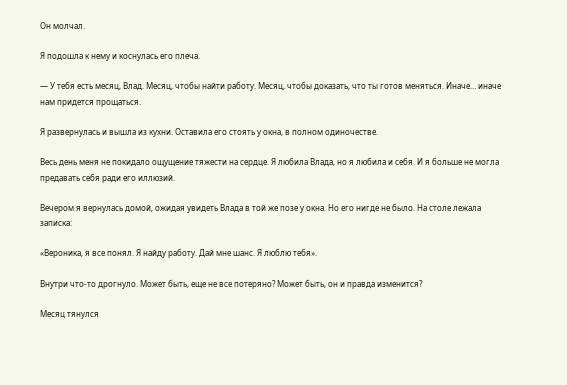Он молчал.

Я подошла к нему и коснулась его плеча.

— У тебя есть месяц, Влад. Месяц, чтобы найти работу. Месяц, чтобы доказать, что ты готов меняться. Иначе… иначе нам придется прощаться.

Я развернулась и вышла из кухни. Оставила его стоять у окна, в полном одиночестве.

Весь день меня не покидало ощущение тяжести на сердце. Я любила Влада, но я любила и себя. И я больше не могла предавать себя ради его иллюзий.

Вечером я вернулась домой, ожидая увидеть Влада в той же позе у окна. Но его нигде не было. На столе лежала записка:

«Вероника, я все понял. Я найду работу. Дай мне шанс. Я люблю тебя».

Внутри что-то дрогнуло. Может быть, еще не все потеряно? Может быть, он и правда изменится?

Месяц тянулся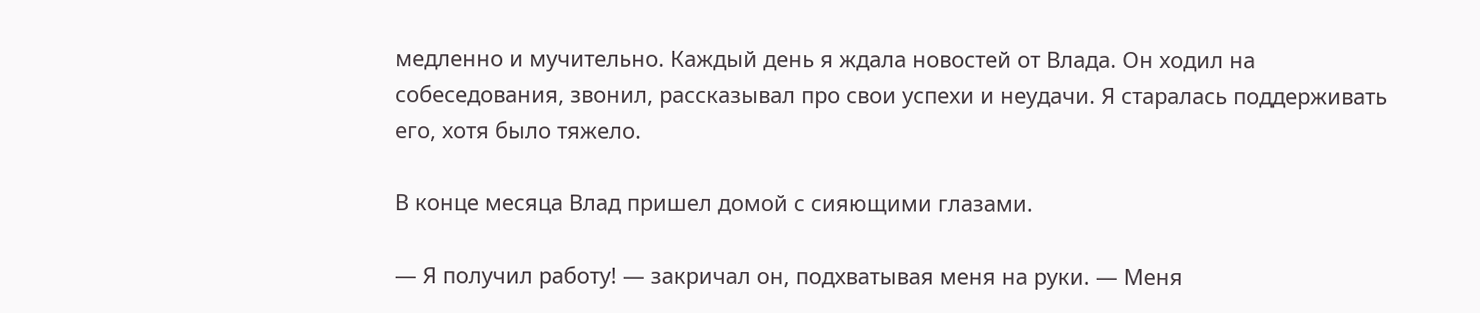медленно и мучительно. Каждый день я ждала новостей от Влада. Он ходил на собеседования, звонил, рассказывал про свои успехи и неудачи. Я старалась поддерживать его, хотя было тяжело.

В конце месяца Влад пришел домой с сияющими глазами.

— Я получил работу! — закричал он, подхватывая меня на руки. — Меня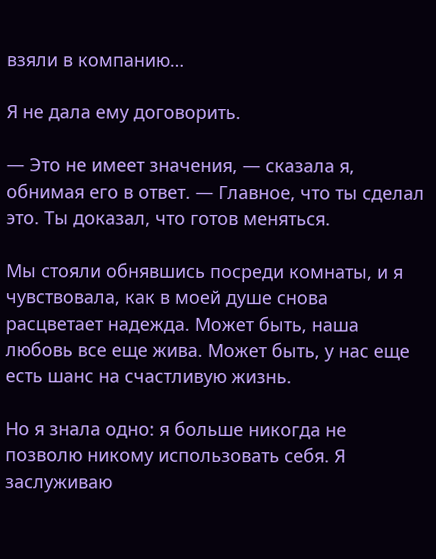взяли в компанию…

Я не дала ему договорить.

— Это не имеет значения, — сказала я, обнимая его в ответ. — Главное, что ты сделал это. Ты доказал, что готов меняться.

Мы стояли обнявшись посреди комнаты, и я чувствовала, как в моей душе снова расцветает надежда. Может быть, наша любовь все еще жива. Может быть, у нас еще есть шанс на счастливую жизнь.

Но я знала одно: я больше никогда не позволю никому использовать себя. Я заслуживаю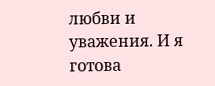любви и уважения. И я готова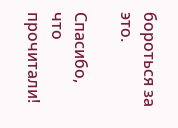бороться за это.

Спасибо, что прочитали!